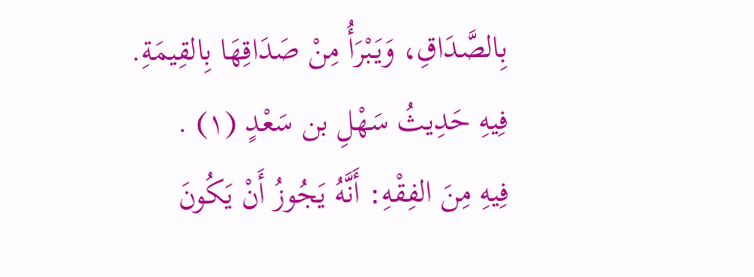بِالصَّدَاقِ، وَيَبْرَأُ مِنْ صَدَاقِهَا بِالقِيمَةِ.
فِيهِ حَدِيثُ سَهْلِ بن سَعْدٍ (١) .
فِيهِ مِنَ الفِقْهِ: أَنَّهُ يَجُوزُ أَنْ يَكُونَ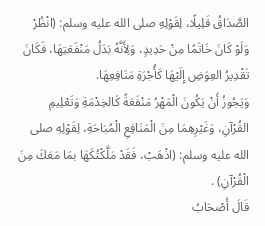الصَّدَاقُ قَلِيلًا، لِقَوْلِهِ صلى الله عليه وسلم: (انْظُرْ وَلَوْ كَانَ خَاتَمًا مِنْ حَدِيدٍ، وَلِأَنَّهُ بَدَلُ مَنْفَعَتِهَا، فَكَانَ تَقْدِيرُ العِوَضِ إِلَيْهَا كَأُجْرَةِ مَنَافِعِهَا.
وَيَجُوزُ أَنْ يَكُونَ الْمَهْرُ مَنْفَعَةً كَالخِدْمَةِ وَتَعْلِيمِ القُرْآنِ، وَغَيْرِهِمَا مِنَ الْمَنَافِعِ الْمُبَاحَةِ، لِقَوْلِهِ صلى الله عليه وسلم: (اذْهَبْ، فَقَدْ مَلَّكْتُكَهَا بمَا مَعَكَ مِنَ الْقُرْآنِ) .
قَالَ أَصْحَابُ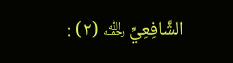الشَّافِعِيِّ ﵀ (٢) :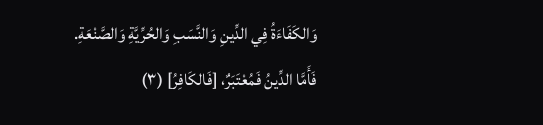وَالكَفَاءَةُ فِي الدِّينِ وَالنَّسَبِ وَالحُرِّيَّةِ وَالصَّنْعَةِ.
فَأَمَّا الدِّينُ فَمُعْتَبَرٌ، [فَالكَافِرُ] (٣)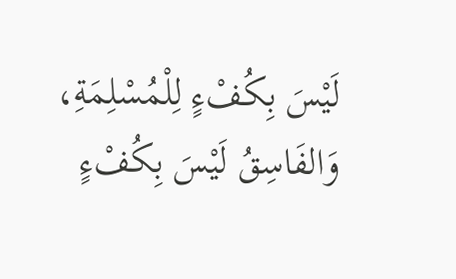لَيْسَ بِكُفْءٍ لِلْمُسْلِمَةِ، وَالفَاسِقُ لَيْسَ بِكُفْءٍ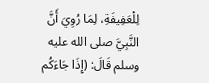لِلْعَفِيفَةِ، لِمَا رُوِيَ أَنَّ النَّبِيَّ صلى الله عليه وسلم قَالَ: (إِذَا جَاءَكُم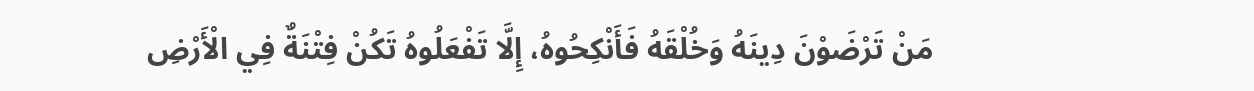مَنْ تَرْضَوْنَ دِينَهُ وَخُلْقَهُ فَأَنْكِحُوهُ، إِلَّا تَفْعَلُوهُ تَكُنْ فِتْنَةٌ فِي الْأَرْضِ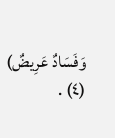وَفَسَادٌ عَرِيضٌ) (٤) .